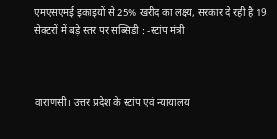एमएसएमई इकाइयों से 25% खरीद का लक्ष्य, सरकार दे रही है 19 सेक्टरों में बड़े स्तर पर सब्सिडी : -स्टांप मंत्री



वाराणसी। उत्तर प्रदेश के स्टांप एवं न्यायालय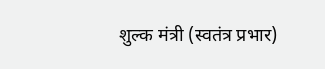शुल्क मंत्री (स्वतंत्र प्रभार)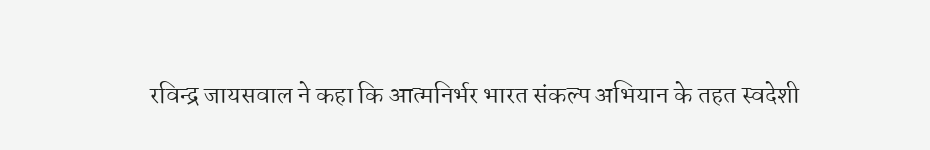रविन्द्र जायसवाल ने कहा कि आत्मनिर्भर भारत संकल्प अभियान के तहत स्वदेशी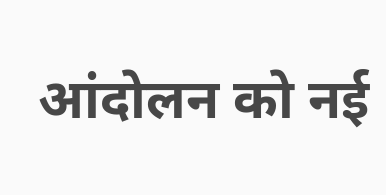आंदोलन को नई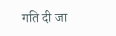गति दी जा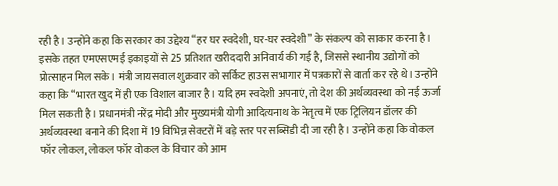रही है। उन्होंने कहा कि सरकार का उद्देश्य “हर घर स्वदेशी, घर-घर स्वदेशी” के संकल्प को साकार करना है। इसके तहत एमएसएमई इकाइयों से 25 प्रतिशत खरीददारी अनिवार्य की गई है, जिससे स्थानीय उद्योगों को प्रोत्साहन मिल सके। मंत्री जायसवाल शुक्रवार को सर्किट हाउस सभागार में पत्रकारों से वार्ता कर रहे थे। उन्होंने कहा कि “भारत खुद में ही एक विशाल बाजार है। यदि हम स्वदेशी अपनाएं, तो देश की अर्थव्यवस्था को नई ऊर्जा मिल सकती है। प्रधानमंत्री नरेंद्र मोदी और मुख्यमंत्री योगी आदित्यनाथ के नेतृत्व में एक ट्रिलियन डॉलर की अर्थव्यवस्था बनाने की दिशा में 19 विभिन्न सेक्टरों में बड़े स्तर पर सब्सिडी दी जा रही है। उन्होंने कहा कि वोकल फॉर लोकल, लोकल फॉर वोकल के विचार को आम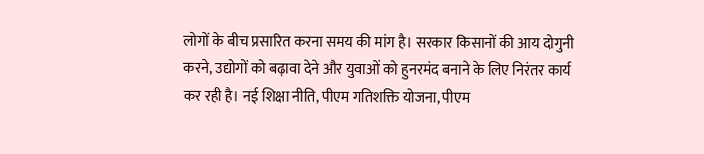लोगों के बीच प्रसारित करना समय की मांग है। सरकार किसानों की आय दोगुनी करने, उद्योगों को बढ़ावा देने और युवाओं को हुनरमंद बनाने के लिए निरंतर कार्य कर रही है। नई शिक्षा नीति, पीएम गतिशक्ति योजना, पीएम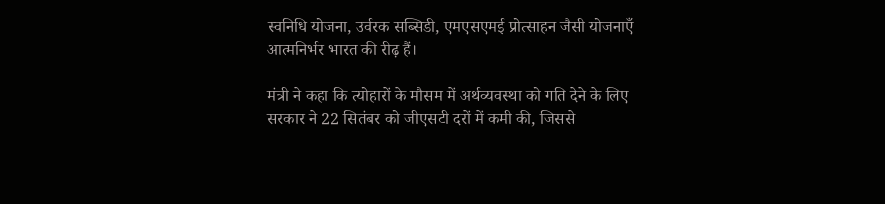स्वनिधि योजना, उर्वरक सब्सिडी, एमएसएमई प्रोत्साहन जैसी योजनाएँ आत्मनिर्भर भारत की रीढ़ हैं।

मंत्री ने कहा कि त्योहारों के मौसम में अर्थव्यवस्था को गति देने के लिए सरकार ने 22 सितंबर को जीएसटी दरों में कमी की, जिससे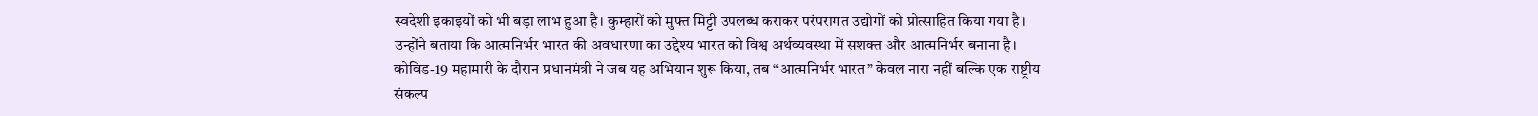स्वदेशी इकाइयों को भी बड़ा लाभ हुआ है। कुम्हारों को मुफ्त मिट्टी उपलब्ध कराकर परंपरागत उद्योगों को प्रोत्साहित किया गया है। उन्होंने बताया कि आत्मनिर्भर भारत की अवधारणा का उद्देश्य भारत को विश्व अर्थव्यवस्था में सशक्त और आत्मनिर्भर बनाना है। कोविड-19 महामारी के दौरान प्रधानमंत्री ने जब यह अभियान शुरू किया, तब “आत्मनिर्भर भारत” केवल नारा नहीं बल्कि एक राष्ट्रीय संकल्प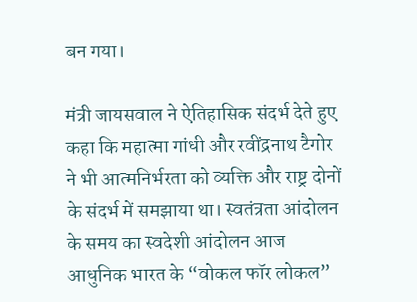बन गया।

मंत्री जायसवाल ने ऐतिहासिक संदर्भ देते हुए कहा कि महात्मा गांधी और रवींद्रनाथ टैगोर ने भी आत्मनिर्भरता को व्यक्ति और राष्ट्र दोनों के संदर्भ में समझाया था। स्वतंत्रता आंदोलन के समय का स्वदेशी आंदोलन आज आधुनिक भारत के “वोकल फॉर लोकल”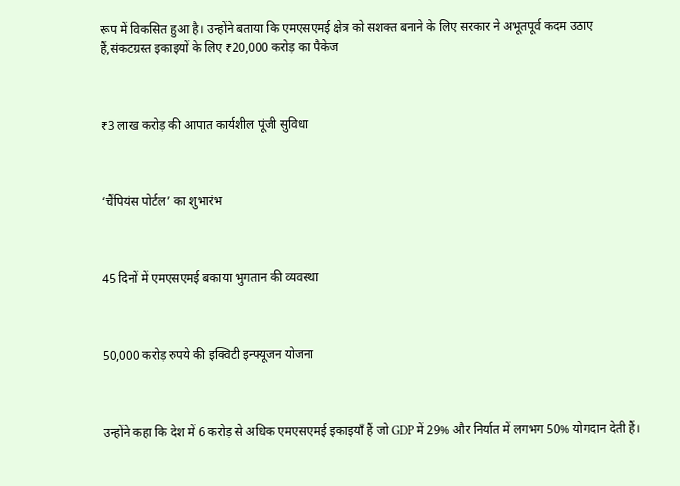रूप में विकसित हुआ है। उन्होंने बताया कि एमएसएमई क्षेत्र को सशक्त बनाने के लिए सरकार ने अभूतपूर्व कदम उठाए हैं,संकटग्रस्त इकाइयों के लिए ₹20,000 करोड़ का पैकेज



₹3 लाख करोड़ की आपात कार्यशील पूंजी सुविधा



‘चैंपियंस पोर्टल’ का शुभारंभ



45 दिनों में एमएसएमई बकाया भुगतान की व्यवस्था



50,000 करोड़ रुपये की इक्विटी इन्फ्यूजन योजना



उन्होंने कहा कि देश में 6 करोड़ से अधिक एमएसएमई इकाइयाँ हैं जो GDP में 29% और निर्यात में लगभग 50% योगदान देती हैं।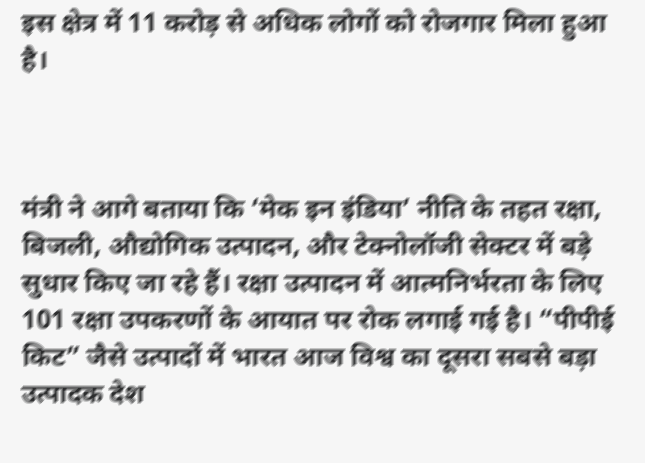इस क्षेत्र में 11 करोड़ से अधिक लोगों को रोजगार मिला हुआ है।



मंत्री ने आगे बताया कि ‘मेक इन इंडिया’ नीति के तहत रक्षा, बिजली, औद्योगिक उत्पादन, और टेक्नोलॉजी सेक्टर में बड़े सुधार किए जा रहे हैं। रक्षा उत्पादन में आत्मनिर्भरता के लिए 101 रक्षा उपकरणों के आयात पर रोक लगाई गई है। “पीपीई किट” जैसे उत्पादों में भारत आज विश्व का दूसरा सबसे बड़ा उत्पादक देश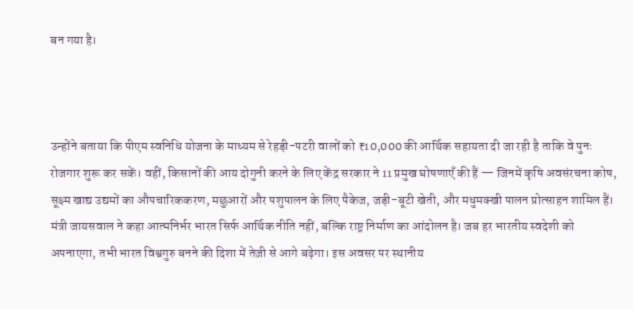बन गया है।



उन्होंने बताया कि पीएम स्वनिधि योजना के माध्यम से रेहड़ी-पटरी वालों को ₹10,000 की आर्थिक सहायता दी जा रही है ताकि वे पुनः रोजगार शुरू कर सकें। वहीं, किसानों की आय दोगुनी करने के लिए केंद्र सरकार ने 11 प्रमुख घोषणाएँ की हैं — जिनमें कृषि अवसंरचना कोष, सूक्ष्म खाद्य उद्यमों का औपचारिककरण, मछुआरों और पशुपालन के लिए पैकेज, जड़ी-बूटी खेती, और मधुमक्खी पालन प्रोत्साहन शामिल हैं। मंत्री जायसवाल ने कहा आत्मनिर्भर भारत सिर्फ आर्थिक नीति नहीं, बल्कि राष्ट्र निर्माण का आंदोलन है। जब हर भारतीय स्वदेशी को अपनाएगा, तभी भारत विश्वगुरु बनने की दिशा में तेज़ी से आगे बढ़ेगा। इस अवसर पर स्थानीय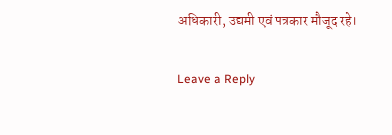अधिकारी, उद्यमी एवं पत्रकार मौजूद रहे।

Leave a Reply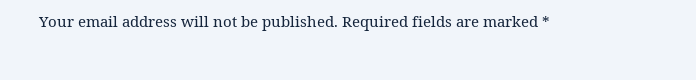Your email address will not be published. Required fields are marked *